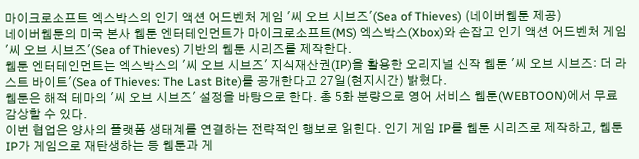마이크로소프트 엑스박스의 인기 액션 어드벤처 게임 '씨 오브 시브즈'(Sea of Thieves) (네이버웹툰 제공)
네이버웹툰의 미국 본사 웹툰 엔터테인먼트가 마이크로소프트(MS) 엑스박스(Xbox)와 손잡고 인기 액션 어드벤처 게임 '씨 오브 시브즈'(Sea of Thieves) 기반의 웹툰 시리즈를 제작한다.
웹툰 엔터테인먼트는 엑스박스의 '씨 오브 시브즈' 지식재산권(IP)을 활용한 오리지널 신작 웹툰 '씨 오브 시브즈: 더 라스트 바이트'(Sea of Thieves: The Last Bite)를 공개한다고 27일(현지시간) 밝혔다.
웹툰은 해적 테마의 '씨 오브 시브즈' 설정을 바탕으로 한다. 총 5화 분량으로 영어 서비스 웹툰(WEBTOON)에서 무료 감상할 수 있다.
이번 협업은 양사의 플랫폼 생태계를 연결하는 전략적인 행보로 읽힌다. 인기 게임 IP를 웹툰 시리즈로 제작하고, 웹툰 IP가 게임으로 재탄생하는 등 웹툰과 게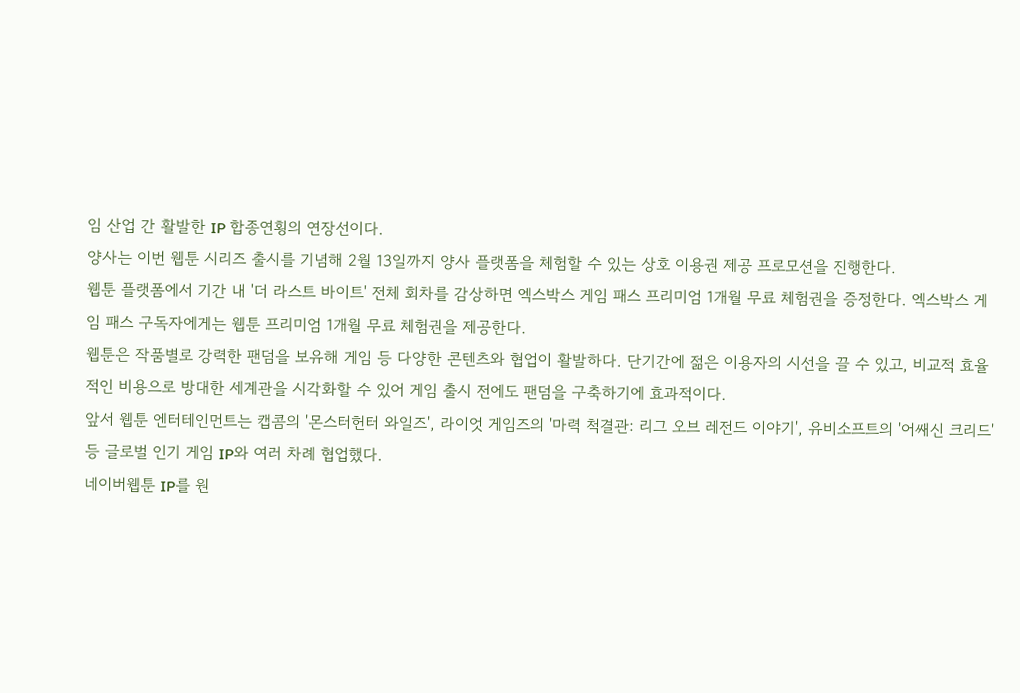임 산업 간 활발한 IP 합종연횡의 연장선이다.
양사는 이번 웹툰 시리즈 출시를 기념해 2월 13일까지 양사 플랫폼을 체험할 수 있는 상호 이용권 제공 프로모션을 진행한다.
웹툰 플랫폼에서 기간 내 '더 라스트 바이트' 전체 회차를 감상하면 엑스박스 게임 패스 프리미엄 1개월 무료 체험권을 증정한다. 엑스박스 게임 패스 구독자에게는 웹툰 프리미엄 1개월 무료 체험권을 제공한다.
웹툰은 작품별로 강력한 팬덤을 보유해 게임 등 다양한 콘텐츠와 협업이 활발하다. 단기간에 젊은 이용자의 시선을 끌 수 있고, 비교적 효율적인 비용으로 방대한 세계관을 시각화할 수 있어 게임 출시 전에도 팬덤을 구축하기에 효과적이다.
앞서 웹툰 엔터테인먼트는 캡콤의 '몬스터헌터 와일즈', 라이엇 게임즈의 '마력 척결관: 리그 오브 레전드 이야기', 유비소프트의 '어쌔신 크리드' 등 글로벌 인기 게임 IP와 여러 차례 협업했다.
네이버웹툰 IP를 원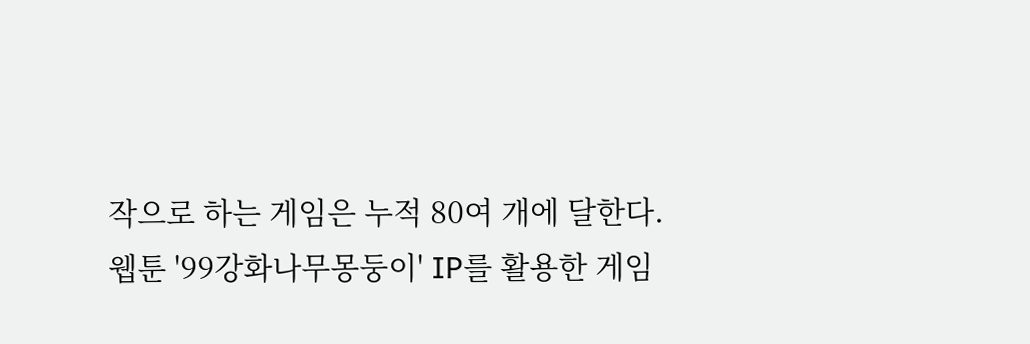작으로 하는 게임은 누적 80여 개에 달한다.
웹툰 '99강화나무몽둥이' IP를 활용한 게임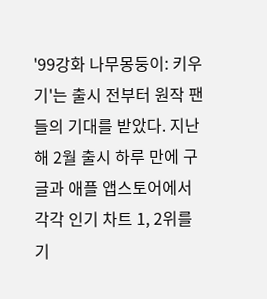'99강화 나무몽둥이: 키우기'는 출시 전부터 원작 팬들의 기대를 받았다. 지난해 2월 출시 하루 만에 구글과 애플 앱스토어에서 각각 인기 차트 1, 2위를 기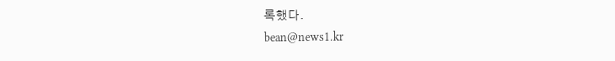록했다.
bean@news1.kr